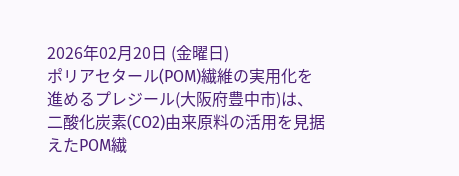2026年02月20日 (金曜日)
ポリアセタール(POM)繊維の実用化を進めるプレジール(大阪府豊中市)は、二酸化炭素(CO2)由来原料の活用を見据えたPOM繊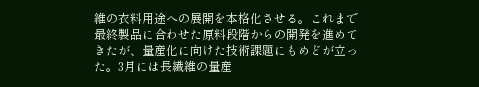維の衣料用途への展開を本格化させる。これまで最終製品に合わせた原料段階からの開発を進めてきたが、量産化に向けた技術課題にもめどが立った。3月には長繊維の量産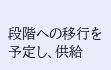段階への移行を予定し、供給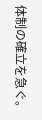体制の確立を急ぐ。